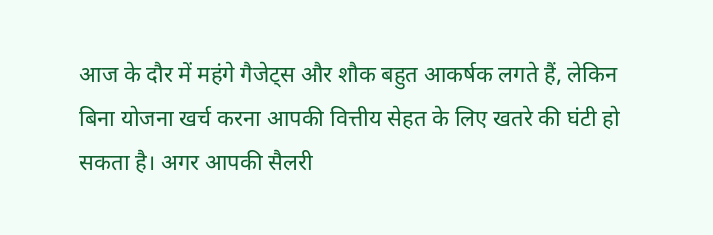आज के दौर में महंगे गैजेट्स और शौक बहुत आकर्षक लगते हैं, लेकिन बिना योजना खर्च करना आपकी वित्तीय सेहत के लिए खतरे की घंटी हो सकता है। अगर आपकी सैलरी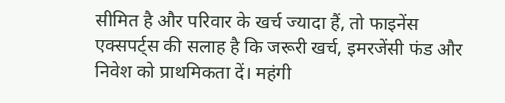सीमित है और परिवार के खर्च ज्यादा हैं, तो फाइनेंस एक्सपर्ट्स की सलाह है कि जरूरी खर्च, इमरजेंसी फंड और निवेश को प्राथमिकता दें। महंगी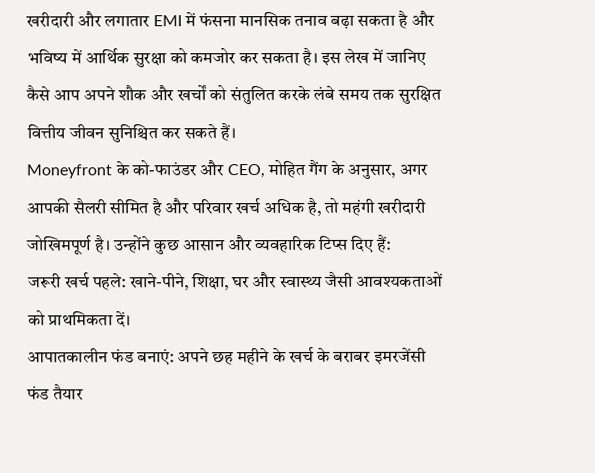खरीदारी और लगातार EMI में फंसना मानसिक तनाव बढ़ा सकता है और भविष्य में आर्थिक सुरक्षा को कमजोर कर सकता है। इस लेख में जानिए कैसे आप अपने शौक और खर्चों को संतुलित करके लंबे समय तक सुरक्षित वित्तीय जीवन सुनिश्चित कर सकते हैं।
Moneyfront के को-फाउंडर और CEO, मोहित गैंग के अनुसार, अगर आपकी सैलरी सीमित है और परिवार खर्च अधिक है, तो महंगी खरीदारी जोखिमपूर्ण है। उन्होंने कुछ आसान और व्यवहारिक टिप्स दिए हैं:
जरूरी खर्च पहले: खाने-पीने, शिक्षा, घर और स्वास्थ्य जैसी आवश्यकताओं को प्राथमिकता दें।
आपातकालीन फंड बनाएं: अपने छह महीने के खर्च के बराबर इमरजेंसी फंड तैयार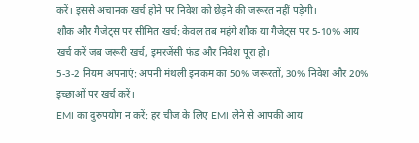करें। इससे अचानक खर्च होने पर निवेश को छेड़ने की जरूरत नहीं पड़ेगी।
शौक और गैजेट्स पर सीमित खर्च: केवल तब महंगे शौक या गैजेट्स पर 5-10% आय खर्च करें जब जरूरी खर्च, इमरजेंसी फंड और निवेश पूरा हो।
5-3-2 नियम अपनाएं: अपनी मंथली इनकम का 50% जरूरतों, 30% निवेश और 20% इच्छाओं पर खर्च करें।
EMI का दुरुपयोग न करें: हर चीज के लिए EMI लेने से आपकी आय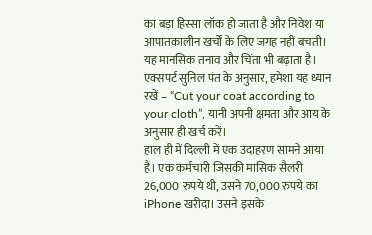का बड़ा हिस्सा लॉक हो जाता है और निवेश या आपातकालीन खर्चों के लिए जगह नहीं बचती। यह मानसिक तनाव और चिंता भी बढ़ाता है।
एक्सपर्ट सुनिल पंत के अनुसार, हमेशा यह ध्यान रखें – “Cut your coat according to your cloth”, यानी अपनी क्षमता और आय के अनुसार ही खर्च करें।
हाल ही में दिल्ली में एक उदाहरण सामने आया है। एक कर्मचारी जिसकी मासिक सैलरी 26,000 रुपये थी, उसने 70,000 रुपये का iPhone खरीदा। उसने इसके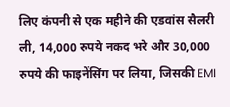लिए कंपनी से एक महीने की एडवांस सैलरी ली, 14,000 रुपये नकद भरे और 30,000 रुपये की फाइनेंसिंग पर लिया, जिसकी EMI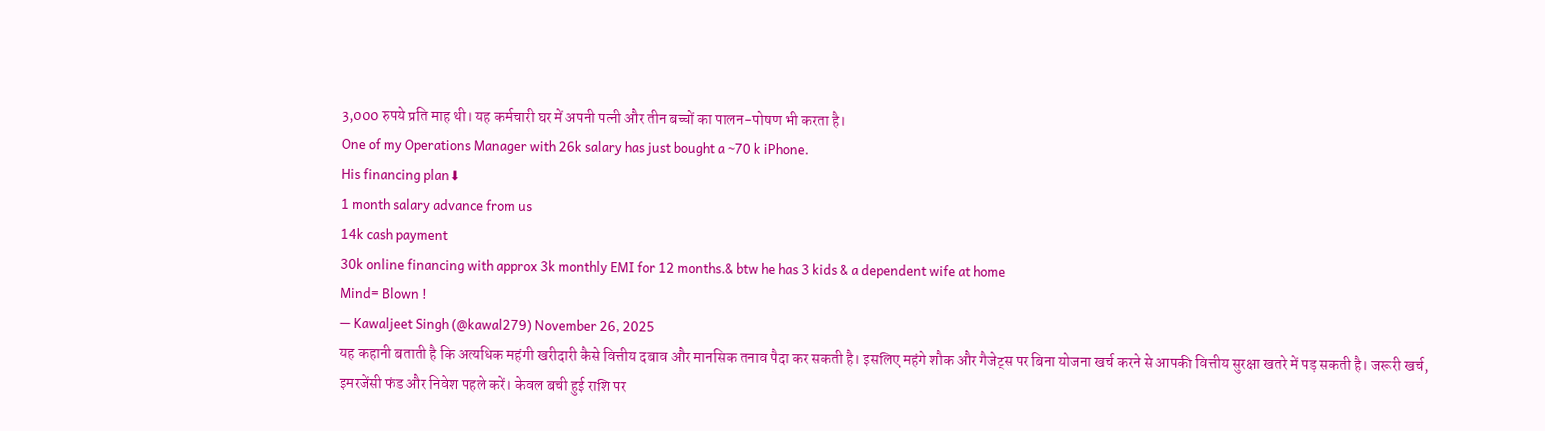3,000 रुपये प्रति माह थी। यह कर्मचारी घर में अपनी पत्नी और तीन बच्चों का पालन-पोषण भी करता है।
One of my Operations Manager with 26k salary has just bought a ~70 k iPhone.
His financing plan⬇
1 month salary advance from us
14k cash payment
30k online financing with approx 3k monthly EMI for 12 months.& btw he has 3 kids & a dependent wife at home
Mind= Blown !
— Kawaljeet Singh (@kawal279) November 26, 2025
यह कहानी बताती है कि अत्यधिक महंगी खरीदारी कैसे वित्तीय दबाव और मानसिक तनाव पैदा कर सकती है। इसलिए महंगे शौक और गैजेट्स पर बिना योजना खर्च करने से आपकी वित्तीय सुरक्षा खतरे में पड़ सकती है। जरूरी खर्च, इमरजेंसी फंड और निवेश पहले करें। केवल बची हुई राशि पर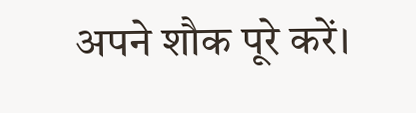अपने शौक पूरे करें।